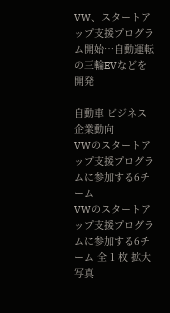VW、スタートアップ支援プログラム開始…自動運転の三輪EVなどを開発

自動車 ビジネス 企業動向
VWのスタートアップ支援プログラムに参加する6チーム
VWのスタートアップ支援プログラムに参加する6チーム 全 1 枚 拡大写真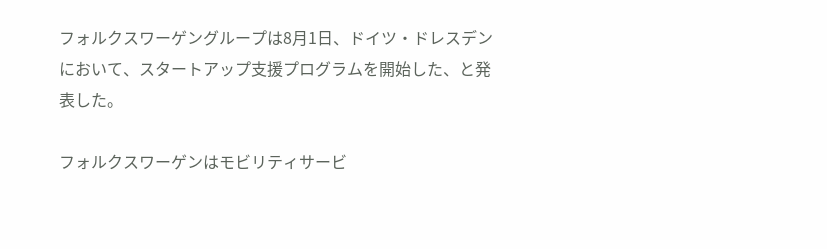フォルクスワーゲングループは8月1日、ドイツ・ドレスデンにおいて、スタートアップ支援プログラムを開始した、と発表した。

フォルクスワーゲンはモビリティサービ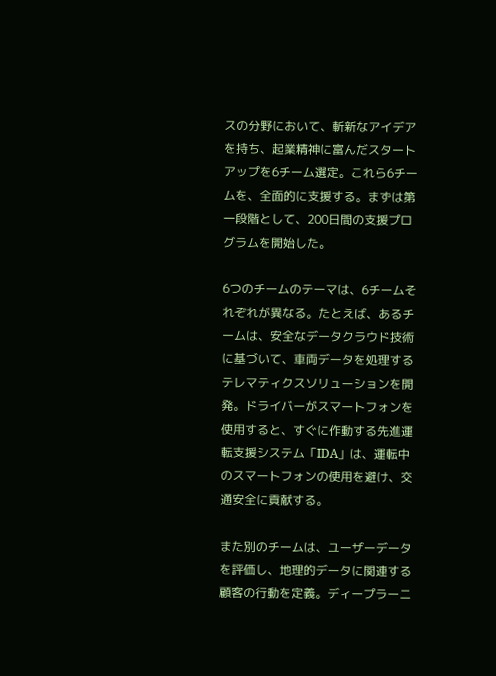スの分野において、斬新なアイデアを持ち、起業精神に富んだスタートアップを6チーム選定。これら6チームを、全面的に支援する。まずは第一段階として、200日間の支援プログラムを開始した。

6つのチームのテーマは、6チームそれぞれが異なる。たとえば、あるチームは、安全なデータクラウド技術に基づいて、車両データを処理するテレマティクスソリューションを開発。ドライバーがスマートフォンを使用すると、すぐに作動する先進運転支援システム「IDA」は、運転中のスマートフォンの使用を避け、交通安全に貢献する。

また別のチームは、ユーザーデータを評価し、地理的データに関連する顧客の行動を定義。ディープラーニ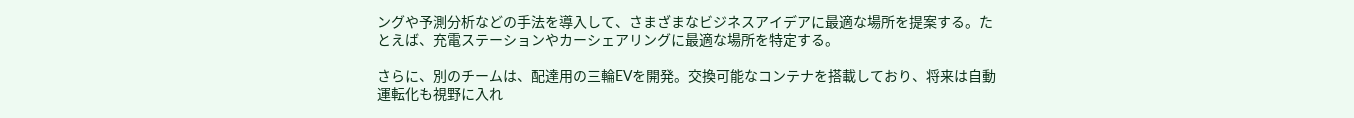ングや予測分析などの手法を導入して、さまざまなビジネスアイデアに最適な場所を提案する。たとえば、充電ステーションやカーシェアリングに最適な場所を特定する。

さらに、別のチームは、配達用の三輪EVを開発。交換可能なコンテナを搭載しており、将来は自動運転化も視野に入れ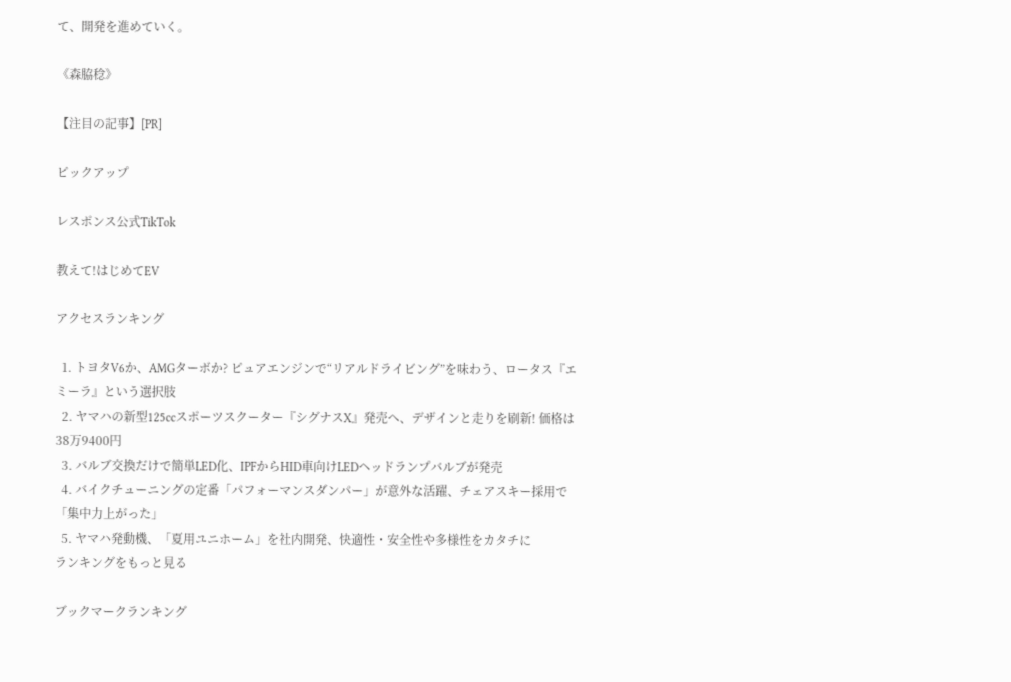て、開発を進めていく。

《森脇稔》

【注目の記事】[PR]

ピックアップ

レスポンス公式TikTok

教えて!はじめてEV

アクセスランキング

  1. トヨタV6か、AMGターボか? ピュアエンジンで“リアルドライビング”を味わう、ロータス『エミーラ』という選択肢
  2. ヤマハの新型125ccスポーツスクーター『シグナスX』発売へ、デザインと走りを刷新! 価格は38万9400円
  3. バルブ交換だけで簡単LED化、IPFからHID車向けLEDヘッドランプバルブが発売
  4. バイクチューニングの定番「パフォーマンスダンパー」が意外な活躍、チェアスキー採用で「集中力上がった」
  5. ヤマハ発動機、「夏用ユニホーム」を社内開発、快適性・安全性や多様性をカタチに
ランキングをもっと見る

ブックマークランキング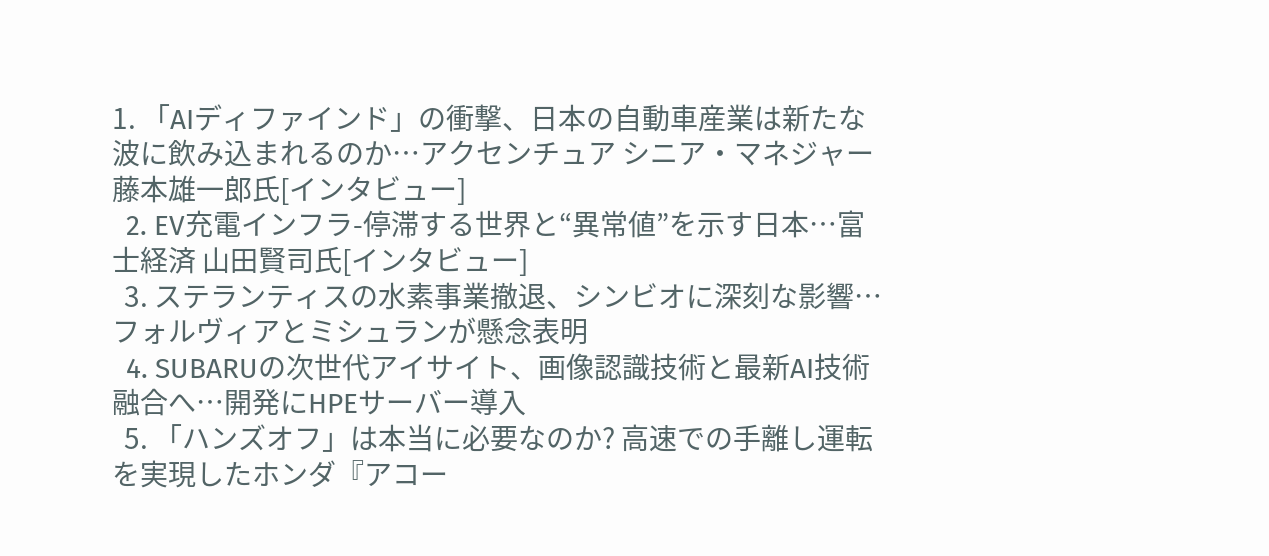1. 「AIディファインド」の衝撃、日本の自動車産業は新たな波に飲み込まれるのか…アクセンチュア シニア・マネジャー 藤本雄一郎氏[インタビュー]
  2. EV充電インフラ-停滞する世界と“異常値”を示す日本…富士経済 山田賢司氏[インタビュー]
  3. ステランティスの水素事業撤退、シンビオに深刻な影響…フォルヴィアとミシュランが懸念表明
  4. SUBARUの次世代アイサイト、画像認識技術と最新AI技術融合へ…開発にHPEサーバー導入
  5. 「ハンズオフ」は本当に必要なのか? 高速での手離し運転を実現したホンダ『アコー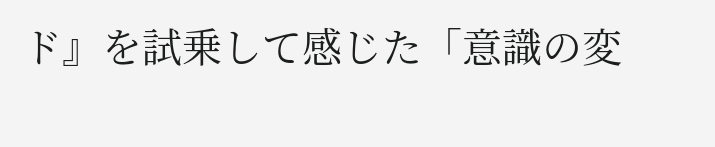ド』を試乗して感じた「意識の変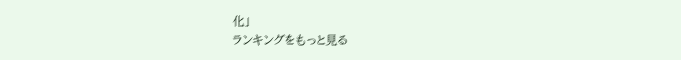化」
ランキングをもっと見る